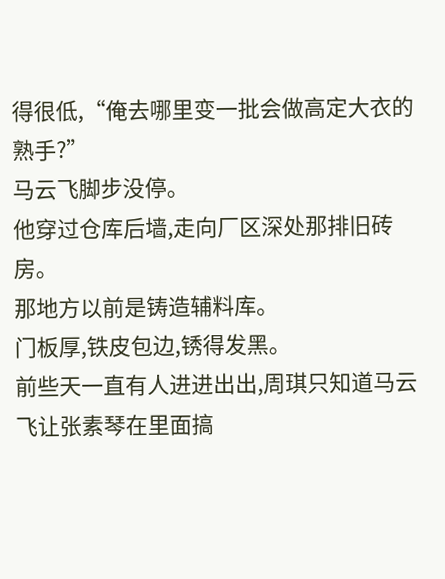得很低,“俺去哪里变一批会做高定大衣的熟手?”
马云飞脚步没停。
他穿过仓库后墙,走向厂区深处那排旧砖房。
那地方以前是铸造辅料库。
门板厚,铁皮包边,锈得发黑。
前些天一直有人进进出出,周琪只知道马云飞让张素琴在里面搞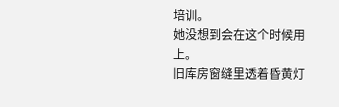培训。
她没想到会在这个时候用上。
旧库房窗缝里透着昏黄灯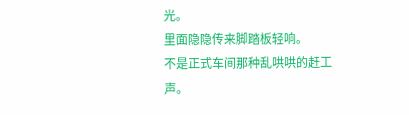光。
里面隐隐传来脚踏板轻响。
不是正式车间那种乱哄哄的赶工声。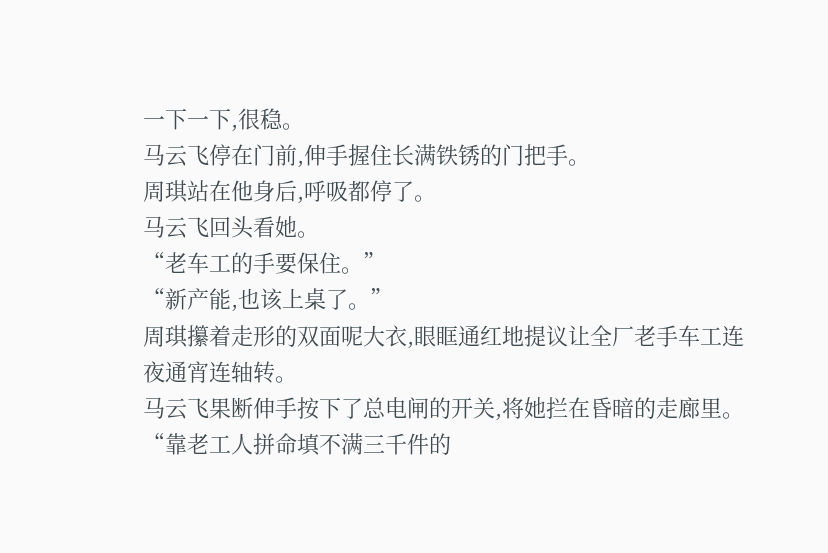一下一下,很稳。
马云飞停在门前,伸手握住长满铁锈的门把手。
周琪站在他身后,呼吸都停了。
马云飞回头看她。
“老车工的手要保住。”
“新产能,也该上桌了。”
周琪攥着走形的双面呢大衣,眼眶通红地提议让全厂老手车工连夜通宵连轴转。
马云飞果断伸手按下了总电闸的开关,将她拦在昏暗的走廊里。
“靠老工人拼命填不满三千件的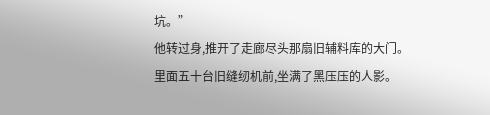坑。”
他转过身,推开了走廊尽头那扇旧辅料库的大门。
里面五十台旧缝纫机前,坐满了黑压压的人影。